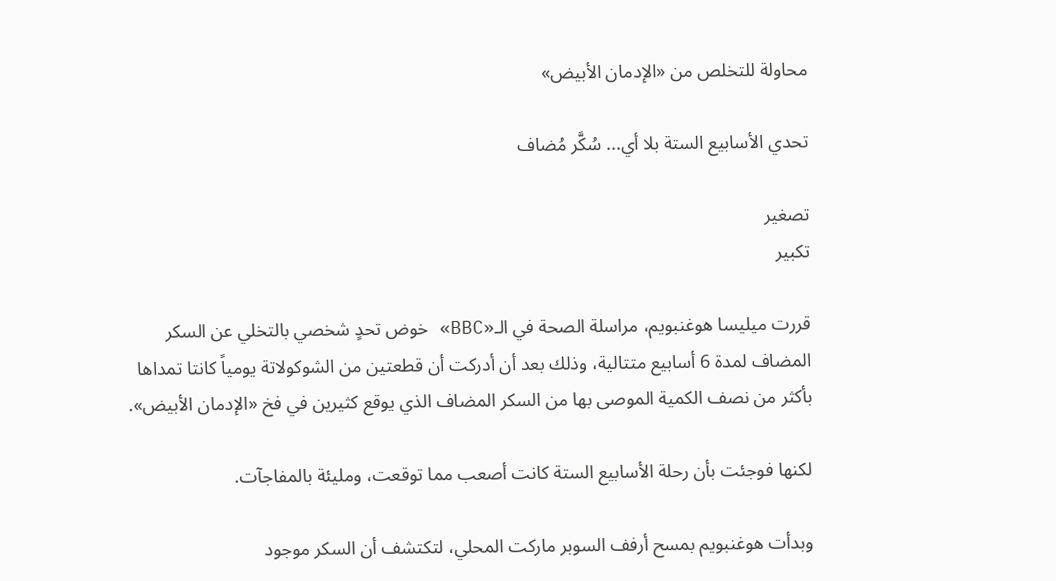محاولة للتخلص من «الإدمان الأبيض»

تحدي الأسابيع الستة بلا أي... سُكَّر مُضاف

تصغير
تكبير

قررت ميليسا هوغنبويم، مراسلة الصحة في الـ«BBC» خوض تحدٍ شخصي بالتخلي عن السكر المضاف لمدة 6 أسابيع متتالية، وذلك بعد أن أدركت أن قطعتين من الشوكولاتة يومياً كانتا تمداها بأكثر من نصف الكمية الموصى بها من السكر المضاف الذي يوقع كثيرين في فخ «الإدمان الأبيض».

لكنها فوجئت بأن رحلة الأسابيع الستة كانت أصعب مما توقعت، ومليئة بالمفاجآت.

وبدأت هوغنبويم بمسح أرفف السوبر ماركت المحلي، لتكتشف أن السكر موجود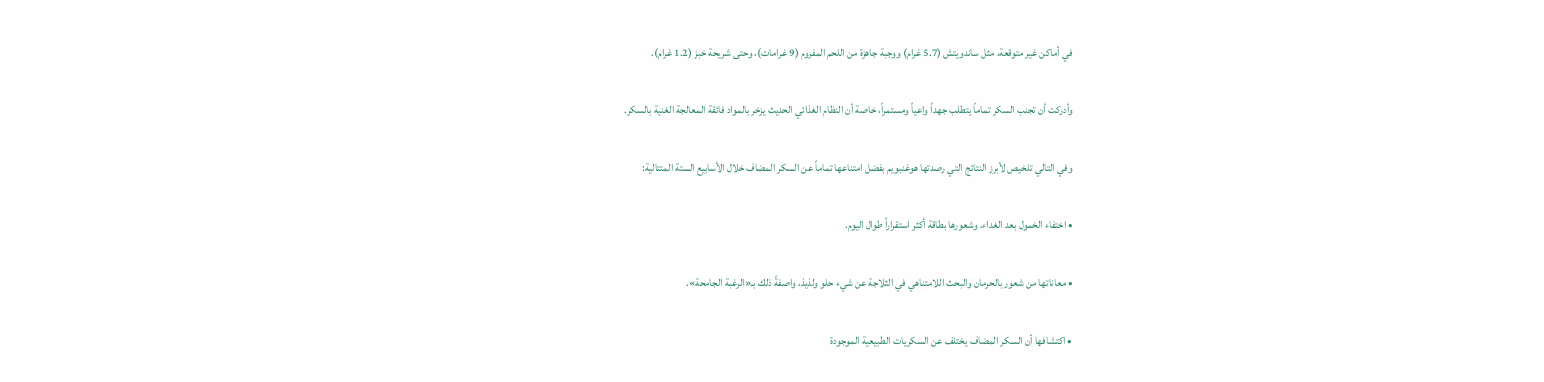في أماكن غير متوقعة، مثل ساندويتش (5.7 غرام) ووجبة جاهزة من اللحم المفروم (9 غرامات)، وحتى شريحة خبز (1.2 غرام).

وأدركت أن تجنب السكر تماماً يتطلب جهداً واعياً ومستمراً، خاصة أن النظام الغذائي الحديث يزخر بالمواد فائقة المعالجة الغنية بالسكر.

وفي التالي تلخيص لأبرز النتائج التي رصدتها هوغنبويم بفضل امتناعها تماماً عن السكر المضاف خلال الأسابيع الستة المتتالية:

• اختفاء الخمول بعد الغداء، وشعورها بطاقة أكثر استقراراً طوال اليوم.

• معاناتها من شعور بالحرمان والبحث اللامتناهي في الثلاجة عن شيء حلو ولذيذ، واصفةً ذلك بـ«الرغبة الجامحة».

• اكتشافها أن السكر المضاف يختلف عن السكريات الطبيعية الموجودة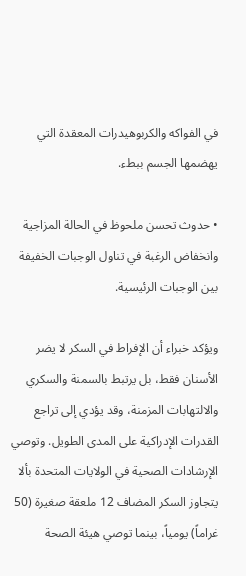في الفواكه والكربوهيدرات المعقدة التي يهضمها الجسم ببطء.

• حدوث تحسن ملحوظ في الحالة المزاجية وانخفاض الرغبة في تناول الوجبات الخفيفة بين الوجبات الرئيسية.

ويؤكد خبراء أن الإفراط في السكر لا يضر الأسنان فقط، بل يرتبط بالسمنة والسكري والالتهابات المزمنة، وقد يؤدي إلى تراجع القدرات الإدراكية على المدى الطويل. وتوصي الإرشادات الصحية في الولايات المتحدة بألا يتجاوز السكر المضاف 12 ملعقة صغيرة (50 غراماً) يومياً، بينما توصي هيئة الصحة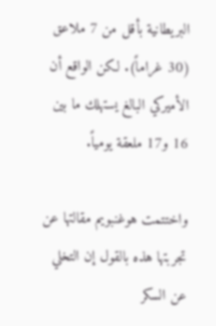البريطانية بأقل من 7 ملاعق (30 غراماً). لكن الواقع أن الأميركي البالغ يستهلك ما بين 16 و17 ملعقة يومياً.

واختتمت هوغنبويم مقالتها عن تجربتها هذه بالقول إن التخلي عن السكر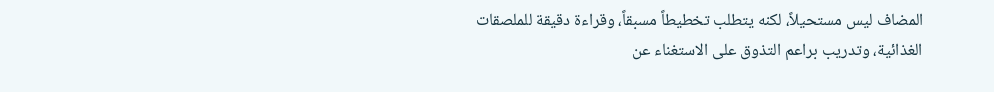المضاف ليس مستحيلاً، لكنه يتطلب تخطيطاً مسبقاً، وقراءة دقيقة للملصقات الغذائية، وتدريب براعم التذوق على الاستغناء عن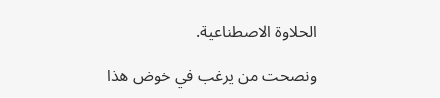الحلاوة الاصطناعية.

ونصحت من يرغب في خوض هذا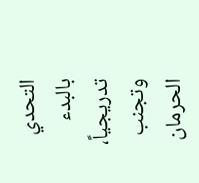التحدي بالبدء تدريجياً، وتجنب الحرمان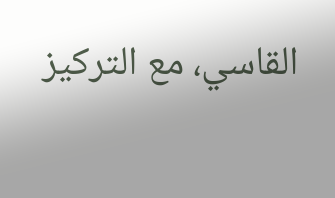القاسي، مع التركيز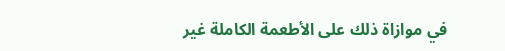في موازاة ذلك على الأطعمة الكاملة غير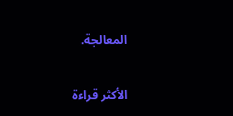المعالجة.

الأكثر قراءة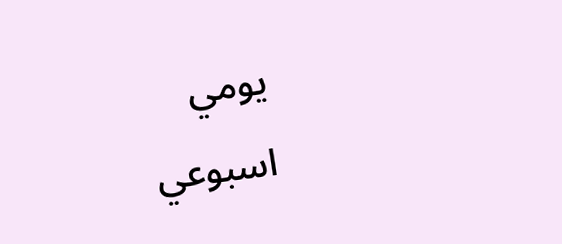يومي
اسبوعي